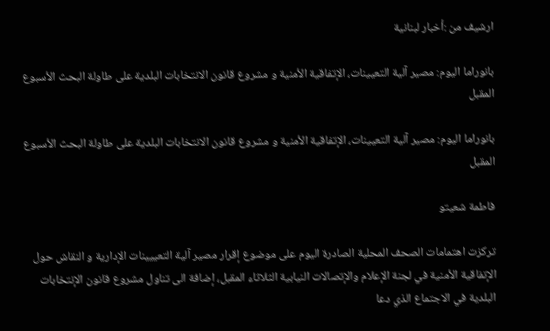ارشيف من :أخبار لبنانية

بانوراما اليوم: مصير آلية التعيينات، الإتفاقية الأمنية و مشروع قانون الانتخابات البلدية على طاولة البحث الأسبوع المقبل

بانوراما اليوم: مصير آلية التعيينات، الإتفاقية الأمنية و مشروع قانون الانتخابات البلدية على طاولة البحث الأسبوع المقبل

فاطمة شعيتو

تركزت اهتمامات الصحف المحلية الصادرة اليوم على موضوع إقرار مصير آلية التعييينات الإدارية و النقاش حول الإتفاقية الأمنية في لجنة الإعلام والإتصالات النيابية الثلاثاء المقبل، إضافة الى تناول مشروع قانون الإنتخابات البلدية في الاجتماع الذي دعا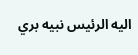اليه الرئيس نبيه بري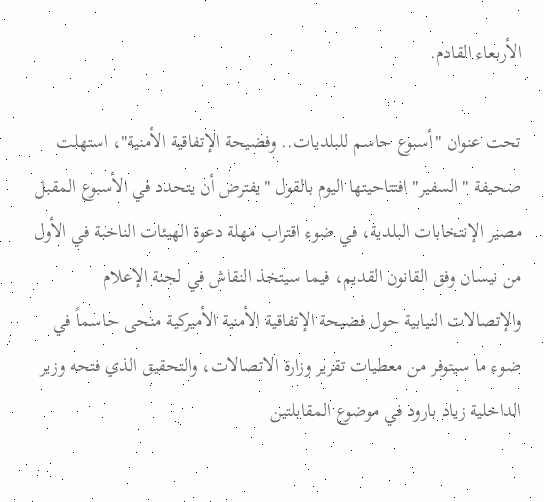الأربعاء القادم.

تحت عنوان "أسبوع حاسم للبلديات.. وفضيحة الإتفاقية الأمنية"، استهلت صحيفة "السفير" افتتاحيتها اليوم بالقول "يفترض أن يتحدد في الأسبوع المقبل مصير الإنتخابات البلدية، في ضوء اقتراب مهلة دعوة الهيئات الناخبة في الأول من نيسان وفق القانون القديم، فيما سيتخذ النقاش في لجنة الإعلام والإتصالات النيابية حول فضيحة الإتفاقية الأمنية الأميركية منحى حاسماً في ضوء ما سيتوفر من معطيات تقرير وزارة الاتصالات، والتحقيق الذي فتحه وزير الداخلية زياد بارود في موضوع المقابلتين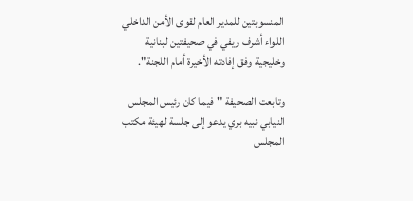المنسوبتين للمدير العام لقوى الأمن الداخلي اللواء أشرف ريفي في صحيفتين لبنانية وخليجية وفق إفادته الأخيرة أمام اللجنة".

وتابعت الصحيفة "فيما كان رئيس المجلس النيابي نبيه بري يدعو إلى جلسة لهيئة مكتب المجلس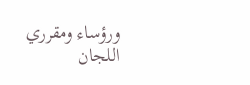ورؤساء ومقرري اللجان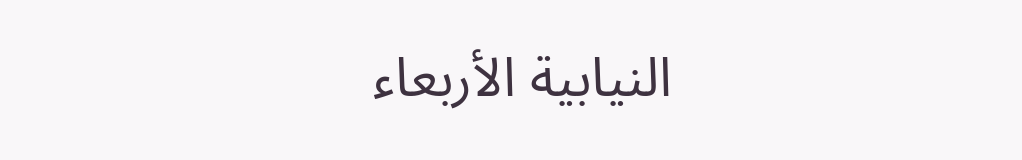النيابية الأربعاء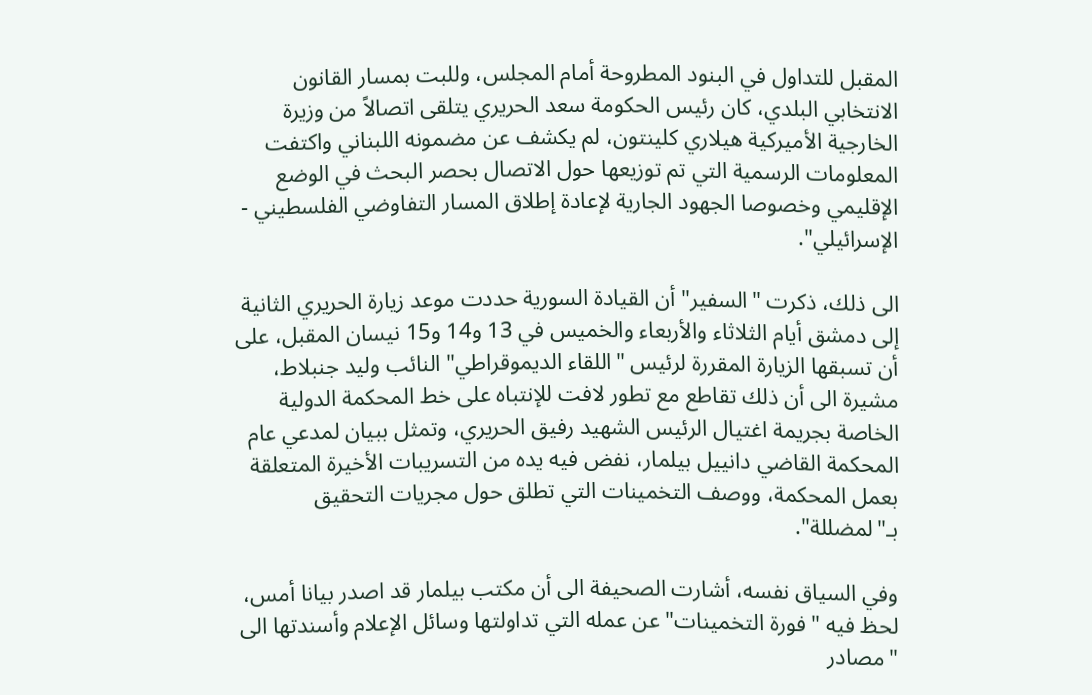المقبل للتداول في البنود المطروحة أمام المجلس، وللبت بمسار القانون الانتخابي البلدي، كان رئيس الحكومة سعد الحريري يتلقى اتصالاً من وزيرة الخارجية الأميركية هيلاري كلينتون، لم يكشف عن مضمونه اللبناني واكتفت المعلومات الرسمية التي تم توزيعها حول الاتصال بحصر البحث في الوضع الإقليمي وخصوصا الجهود الجارية لإعادة إطلاق المسار التفاوضي الفلسطيني - الإسرائيلي".

الى ذلك، ذكرت "السفير" أن القيادة السورية حددت موعد زيارة الحريري الثانية إلى دمشق أيام الثلاثاء والأربعاء والخميس في 13 و14 و15 نيسان المقبل، على أن تسبقها الزيارة المقررة لرئيس "اللقاء الديموقراطي" النائب وليد جنبلاط، مشيرة الى أن ذلك تقاطع مع تطور لافت للإنتباه على خط المحكمة الدولية الخاصة بجريمة اغتيال الرئيس الشهيد رفيق الحريري، وتمثل ببيان لمدعي عام المحكمة القاضي دانييل بيلمار، نفض فيه يده من التسريبات الأخيرة المتعلقة بعمل المحكمة، ووصف التخمينات التي تطلق حول مجريات التحقيق بـ"لمضللة".

وفي السياق نفسه، أشارت الصحيفة الى أن مكتب بيلمار قد اصدر بيانا أمس، لحظ فيه "فورة التخمينات" عن عمله التي تداولتها وسائل الإعلام وأسندتها الى "مصادر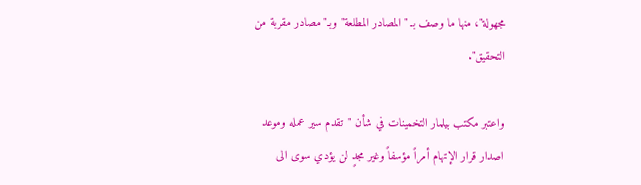مجهولة"، منها ما وصف بـ "المصادر المطلعة" وبـ"مصادر مقربة من التحقيق".

واعتبر مكتب بيلمار التخمينات في شأن "تقدم سير عمله وموعد اصدار قرار الإتهام أمراً مؤسفاً وغير مجدٍ لن يؤدي سوى الى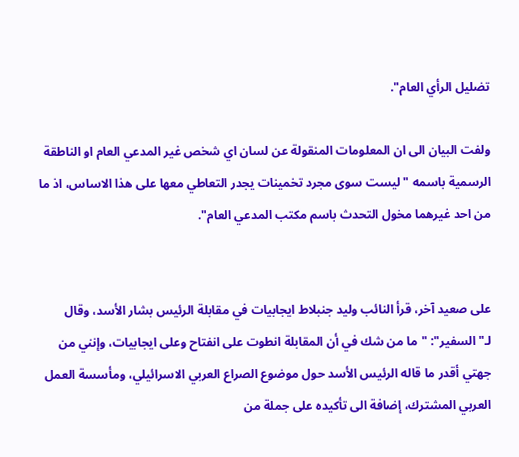تضليل الرأي العام".

ولفت البيان الى ان المعلومات المنقولة عن لسان اي شخص غير المدعي العام او الناطقة الرسمية باسمه "ليست سوى مجرد تخمينات يجدر التعاطي معها على هذا الاساس، اذ ما من احد غيرهما مخول التحدث باسم مكتب المدعي العام".


على صعيد آخر، قرأ النائب وليد جنبلاط ايجابيات في مقابلة الرئيس بشار الأسد، وقال لـ"السفير": "ما من شك في أن المقابلة انطوت على انفتاح وعلى ايجابيات، وإنني من جهتي أقدر ما قاله الرئيس الأسد حول موضوع الصراع العربي الاسرائيلي، ومأسسة العمل العربي المشترك، إضافة الى تأكيده على جملة من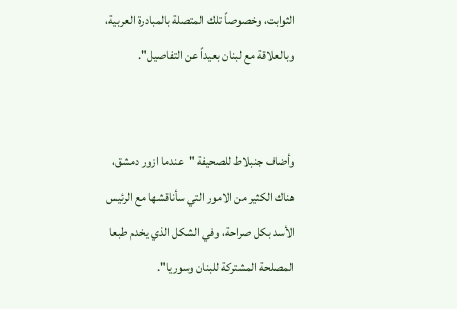الثوابت، وخصوصاً تلك المتصلة بالمبادرة العربية، وبالعلاقة مع لبنان بعيداً عن التفاصيل".


وأضاف جنبلاط للصحيفة "عندما ازور دمشق، هناك الكثير من الامور التي سأناقشها مع الرئيس الأسد بكل صراحة، وفي الشكل الذي يخدم طبعا المصلحة المشتركة للبنان وسوريا".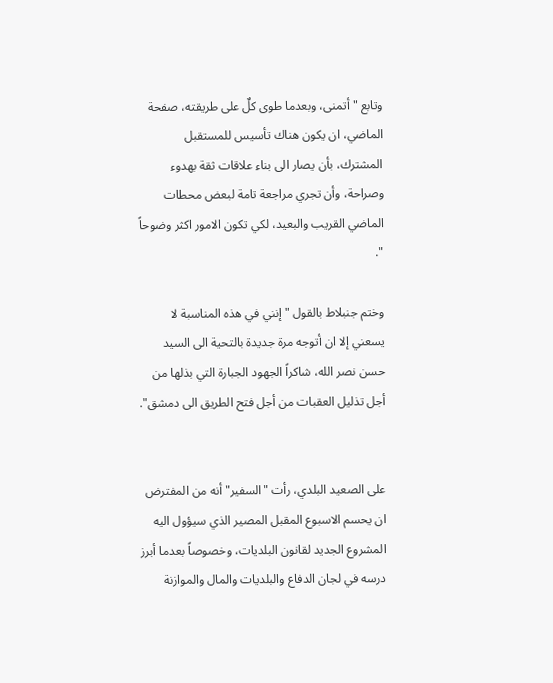وتابع "أتمنى، وبعدما طوى كلٌ على طريقته، صفحة الماضي، ان يكون هناك تأسيس للمستقبل المشترك، بأن يصار الى بناء علاقات ثقة بهدوء وصراحة، وأن تجري مراجعة تامة لبعض محطات الماضي القريب والبعيد، لكي تكون الامور اكثر وضوحاً ".

وختم جنبلاط بالقول "إنني في هذه المناسبة لا يسعني إلا ان أتوجه مرة جديدة بالتحية الى السيد حسن نصر الله، شاكراً الجهود الجبارة التي بذلها من أجل تذليل العقبات من أجل فتح الطريق الى دمشق".


على الصعيد البلدي، رأت "السفير" أنه من المفترض ان يحسم الاسبوع المقبل المصير الذي سيؤول اليه المشروع الجديد لقانون البلديات، وخصوصاً بعدما أبرز درسه في لجان الدفاع والبلديات والمال والموازنة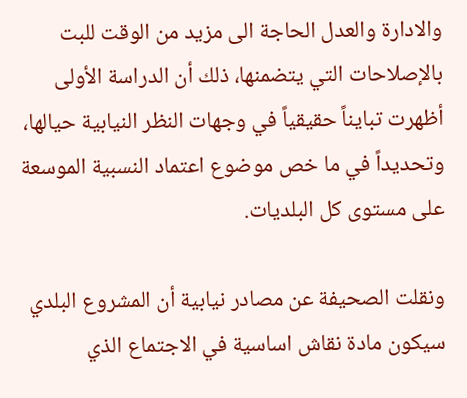والادارة والعدل الحاجة الى مزيد من الوقت للبت بالإصلاحات التي يتضمنها، ذلك أن الدراسة الأولى أظهرت تبايناً حقيقياً في وجهات النظر النيابية حيالها، وتحديداً في ما خص موضوع اعتماد النسبية الموسعة على مستوى كل البلديات.

ونقلت الصحيفة عن مصادر نيابية أن المشروع البلدي سيكون مادة نقاش اساسية في الاجتماع الذي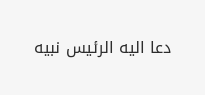دعا اليه الرئيس نبيه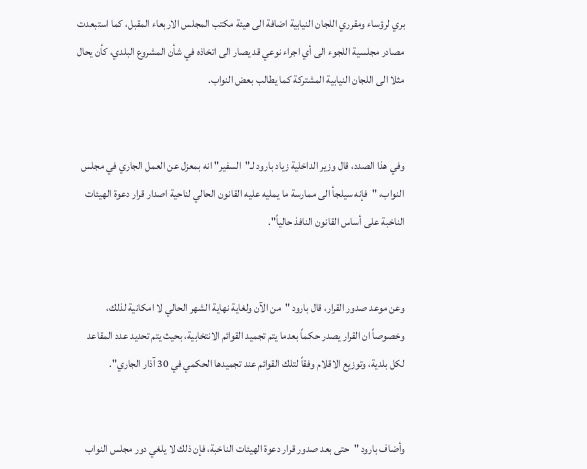بري لرؤساء ومقرري اللجان النيابية اضافة الى هيئة مكتب المجلس الاربعاء المقبل، كما استبعدت مصادر مجلسية اللجوء الى أي اجراء نوعي قد يصار الى اتخاذه في شأن المشروع البلدي، كأن يحال مثلا الى اللجان النيابية المشتركة كما يطالب بعض النواب.


وفي هذا الصدد، قال وزير الداخلية زياد بارود لـ"السفير" انه بمعزل عن العمل الجاري في مجلس النواب، "فإنه سيلجأ الى ممارسة ما يمليه عليه القانون الحالي لناحية اصدار قرار دعوة الهيئات الناخبة على أساس القانون النافذ حالياً".


وعن موعد صدور القرار، قال بارود "من الآن ولغاية نهاية الشهر الحالي لا امكانية لذلك، وخصوصاً ان القرار يصدر حكماً بعدما يتم تجميد القوائم الانتخابية، بحيث يتم تحديد عدد المقاعد لكل بلدية، وتوزيع الاقلام وفقاً لتلك القوائم عند تجميدها الحكمي في 30 آذار الجاري".


وأضاف بارود "حتى بعد صدور قرار دعوة الهيئات الناخبة، فإن ذلك لا يلغي دور مجلس النواب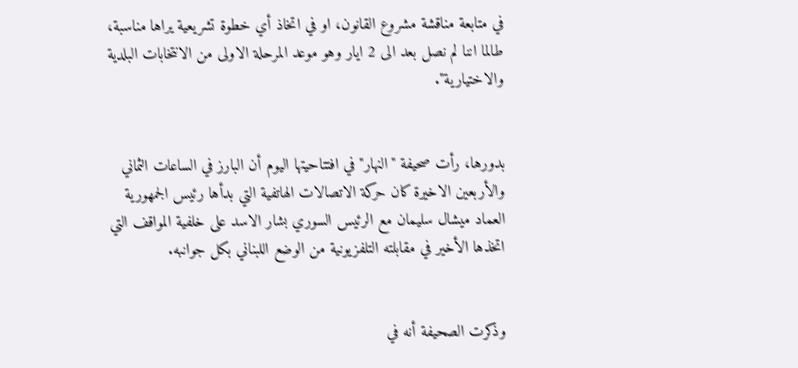في متابعة مناقشة مشروع القانون، او في اتخاذ أي خطوة تشريعية يراها مناسبة، طالما اننا لم نصل بعد الى 2 ايار وهو موعد المرحلة الاولى من الانتخابات البلدية والاختيارية".


بدورها، رأت صحيفة "النهار" في افتتاحيتها اليوم أن البارز في الساعات الثماني والأربعين الاخيرة كان حركة الاتصالات الهاتفية التي بدأها رئيس الجمهورية العماد ميشال سليمان مع الرئيس السوري بشار الاسد على خلفية المواقف التي اتخذها الأخير في مقابلته التلفزيونية من الوضع اللبناني بكل جوانبه.


وذكرت الصحيفة أنه في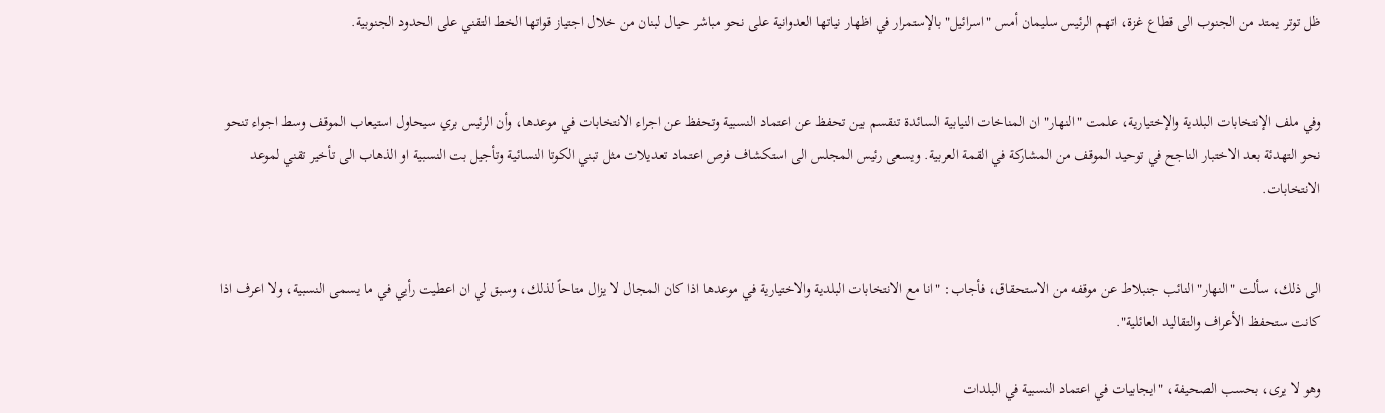ظل توتر يمتد من الجنوب الى قطاع غزة، اتهم الرئيس سليمان أمس "اسرائيل" بالإستمرار في اظهار نياتها العدوانية على نحو مباشر حيال لبنان من خلال اجتياز قواتها الخط التقني على الحدود الجنوبية.


وفي ملف الإنتخابات البلدية والإختيارية، علمت "النهار" ان المناخات النيابية السائدة تنقسم بين تحفظ عن اعتماد النسبية وتحفظ عن اجراء الانتخابات في موعدها، وأن الرئيس بري سيحاول استيعاب الموقف وسط اجواء تنحو نحو التهدئة بعد الاختبار الناجح في توحيد الموقف من المشاركة في القمة العربية. ويسعى رئيس المجلس الى استكشاف فرص اعتماد تعديلات مثل تبني الكوتا النسائية وتأجيل بت النسبية او الذهاب الى تأخير تقني لموعد الانتخابات.


الى ذلك، سألت "النهار" النائب جنبلاط عن موقفه من الاستحقاق، فأجاب: "انا مع الانتخابات البلدية والاختيارية في موعدها اذا كان المجال لا يزال متاحاً لذلك، وسبق لي ان اعطيت رأيي في ما يسمى النسبية، ولا اعرف اذا كانت ستحفظ الأعراف والتقاليد العائلية".

وهو لا يرى، بحسب الصحيفة، "ايجابيات في اعتماد النسبية في البلدات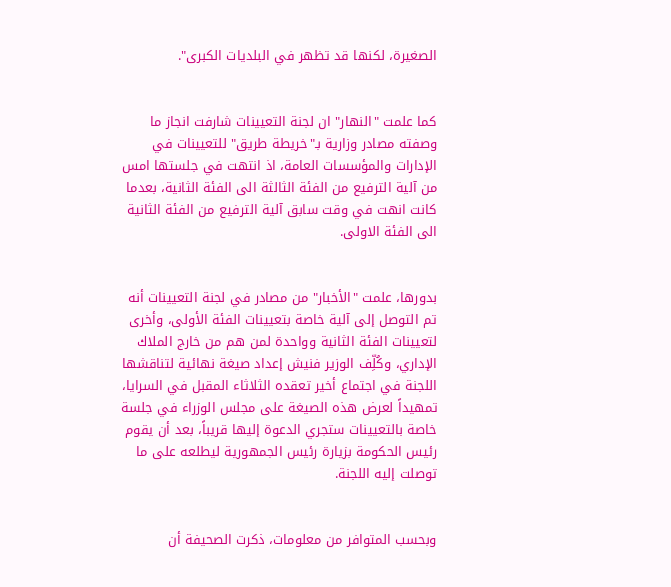الصغيرة، لكنها قد تظهر في البلديات الكبرى".


كما علمت "النهار" ان لجنة التعيينات شارفت انجاز ما وصفته مصادر وزارية بـ"خريطة طريق" للتعيينات في الإدارات والمؤسسات العامة، اذ انتهت في جلستها امس من آلية الترفيع من الفئة الثالثة الى الفئة الثانية، بعدما كانت انهت في وقت سابق آلية الترفيع من الفئة الثانية الى الفئة الاولى.


بدورها، علمت "الأخبار" من مصادر في لجنة التعيينات أنه تم التوصل إلى آلية خاصة بتعيينات الفئة الأولى، وأخرى لتعيينات الفئة الثانية وواحدة لمن هم من خارج الملاك الإداري، وكُلِّف الوزير فنيش إعداد صيغة نهائية لتناقشها اللجنة في اجتماع أخير تعقده الثلاثاء المقبل في السرايا، تمهيداً لعرض هذه الصيغة على مجلس الوزراء في جلسة خاصة بالتعيينات ستجري الدعوة إليها قريباً، بعد أن يقوم رئيس الحكومة بزيارة رئيس الجمهورية ليطلعه على ما توصلت إليه اللجنة.


وبحسب المتوافر من معلومات، ذكرت الصحيفة أن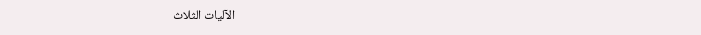الآليات الثلاث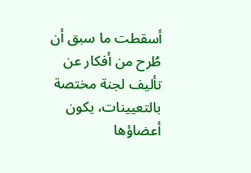أسقطت ما سبق أن طُرح من أفكار عن تأليف لجنة مختصة بالتعيينات، يكون أعضاؤها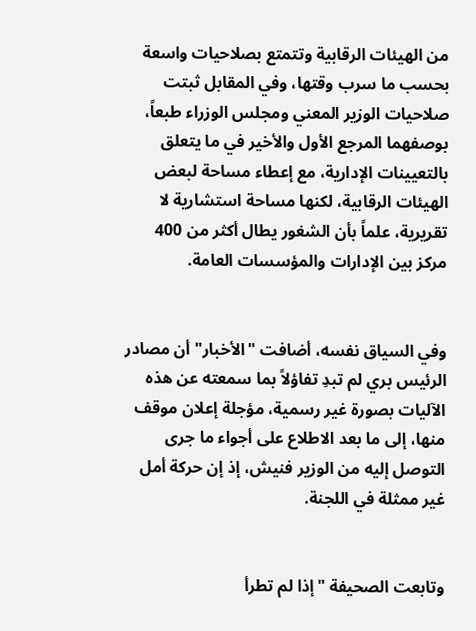من الهيئات الرقابية وتتمتع بصلاحيات واسعة بحسب ما سرب وقتها، وفي المقابل ثبتت صلاحيات الوزير المعني ومجلس الوزراء طبعاً، بوصفهما المرجع الأول والأخير في ما يتعلق بالتعيينات الإدارية، مع إعطاء مساحة لبعض الهيئات الرقابية، لكنها مساحة استشارية لا تقريرية، علماً بأن الشغور يطال أكثر من 400 مركز بين الإدارات والمؤسسات العامة.


وفي السياق نفسه، أضافت "الأخبار" أن مصادر الرئيس بري لم تبدِ تفاؤلاً بما سمعته عن هذه الآليات بصورة غير رسمية، مؤجلة إعلان موقف منها، إلى ما بعد الاطلاع على أجواء ما جرى التوصل إليه من الوزير فنيش، إذ إن حركة أمل غير ممثلة في اللجنة.


وتابعت الصحيفة "إذا لم تطرأ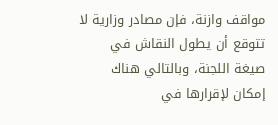مواقف وازنة، فإن مصادر وزارية لا تتوقع أن يطول النقاش في صيغة اللجنة، وبالتالي هناك إمكان لإقرارها في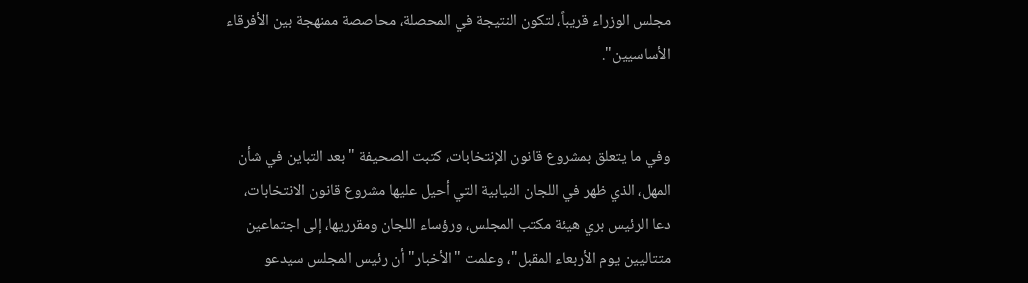مجلس الوزراء قريباً، لتكون النتيجة في المحصلة، محاصصة ممنهجة بين الأفرقاء الأساسيين".


وفي ما يتعلق بمشروع قانون الإنتخابات، كتبت الصحيفة "بعد التباين في شأن المهل، الذي ظهر في اللجان النيابية التي أحيل عليها مشروع قانون الانتخابات، دعا الرئيس بري هيئة مكتب المجلس، ورؤساء اللجان ومقرريها، إلى اجتماعين متتاليين يوم الأربعاء المقبل"، وعلمت "الأخبار" أن رئيس المجلس سيدعو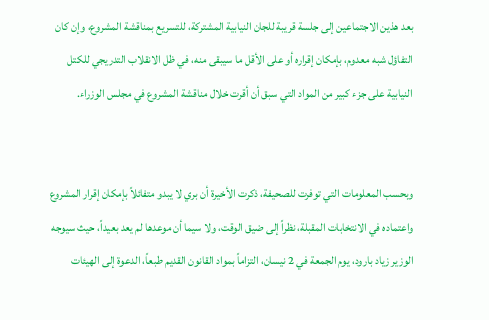بعد هذين الاجتماعين إلى جلسة قريبة للجان النيابية المشتركة، للتسريع بمناقشة المشروع، وإن كان التفاؤل شبه معدوم، بإمكان إقراره أو على الأقل ما سيبقى منه، في ظل الانقلاب التدريجي للكتل النيابية على جزء كبير من المواد التي سبق أن أقرت خلال مناقشة المشروع في مجلس الوزراء.


وبحسب المعلومات التي توفرت للصحيفة، ذكرت الأخيرة أن بري لا يبدو متفائلاً بإمكان إقرار المشروع واعتماده في الانتخابات المقبلة، نظراً إلى ضيق الوقت، ولا سيما أن موعدها لم يعد بعيداً، حيث سيوجه الوزير زياد بارود، يوم الجمعة في 2 نيسان، التزاماً بمواد القانون القديم طبعاً، الدعوة إلى الهيئات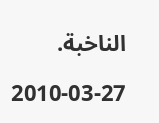الناخبة.

2010-03-27